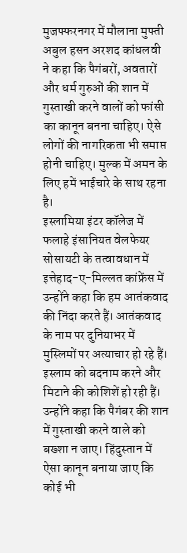मुजफ्फरनगर में मौलाना मुफ्ती अबुल हसन अरशद कांधलवी ने कहा कि पैगंबरों, अवतारों और धर्म गुरुओं की शान में गुस्ताखी करने वालों को फांसी का कानून बनना चाहिए। ऐसे लोगों की नागरिकता भी समाप्त होनी चाहिए। मुल्क में अमन के लिए हमें भाईचारे के साथ रहना है।
इस्लामिया इंटर कॉलेज में फलाहे इंसानियत वेलफेयर सोसायटी के तत्वावधान में इत्तेहाद-ए-मिल्लत कांफ्रेंस में उन्होंने कहा कि हम आतंकवाद की निंदा करते हैं। आतंकवाद के नाम पर दुनियाभर में मुस्लिमों पर अत्याचार हो रहे हैं। इस्लाम को बदनाम करने और मिटाने की कोशिशें हो रही हैं। उन्होंने कहा कि पैगंबर की शान में गुस्ताखी करने वाले को बख्शा न जाए। हिंदुस्तान में ऐसा कानून बनाया जाए कि कोई भी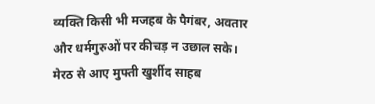व्यक्ति किसी भी मजहब के पैगंबर, अवतार और धर्मगुरुओं पर कीचड़ न उछाल सके।
मेरठ से आए मुफ्ती खुर्शीद साहब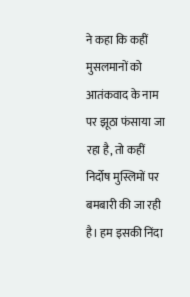ने कहा कि कहीं मुसलमानों को आतंकवाद के नाम पर झूठा फंसाया जा रहा है, तो कहीं निर्दोष मुस्लिमों पर बमबारी की जा रही है। हम इसकी निंदा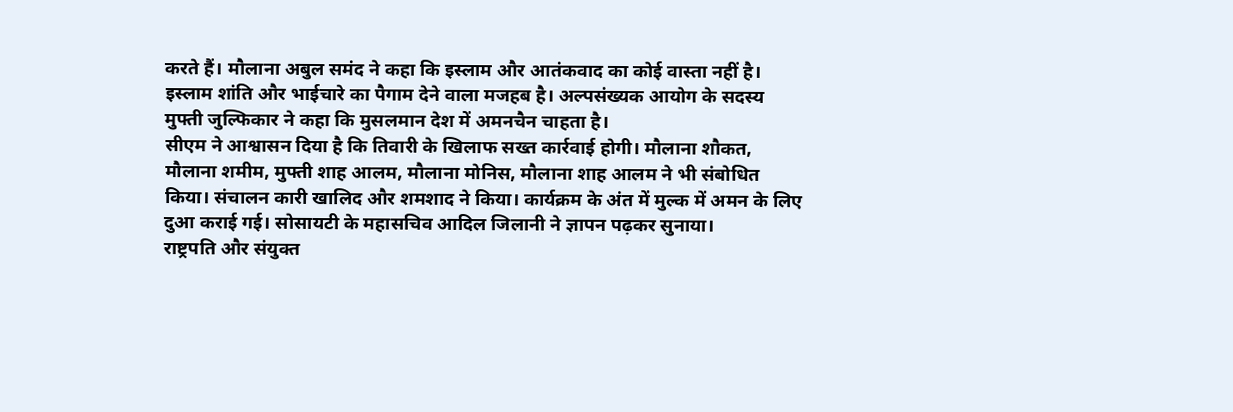करते हैं। मौलाना अबुल समंद ने कहा कि इस्लाम और आतंकवाद का कोई वास्ता नहीं है। इस्लाम शांति और भाईचारे का पैगाम देने वाला मजहब है। अल्पसंख्यक आयोग के सदस्य मुफ्ती जुल्फिकार ने कहा कि मुसलमान देश में अमनचैन चाहता है।
सीएम ने आश्वासन दिया है कि तिवारी के खिलाफ सख्त कार्रवाई होगी। मौलाना शौकत, मौलाना शमीम, मुफ्ती शाह आलम, मौलाना मोनिस, मौलाना शाह आलम ने भी संबोधित किया। संचालन कारी खालिद और शमशाद ने किया। कार्यक्रम के अंत में मुल्क में अमन के लिए दुआ कराई गई। सोसायटी के महासचिव आदिल जिलानी ने ज्ञापन पढ़कर सुनाया।
राष्ट्रपति और संयुक्त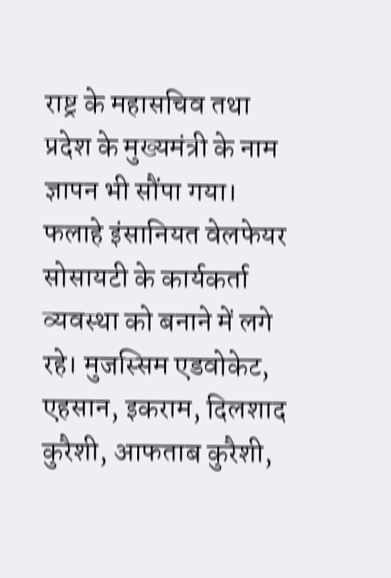राष्ट्र के महासचिव तथा प्रदेश के मुख्यमंत्री के नाम ज्ञापन भी सौंपा गया। फलाहे इंसानियत वेलफेयर सोसायटी के कार्यकर्ता व्यवस्था को बनाने में लगे रहे। मुजस्सिम एडवोकेट, एहसान, इकराम, दिलशाद कुरैशी, आफताब कुरैशी,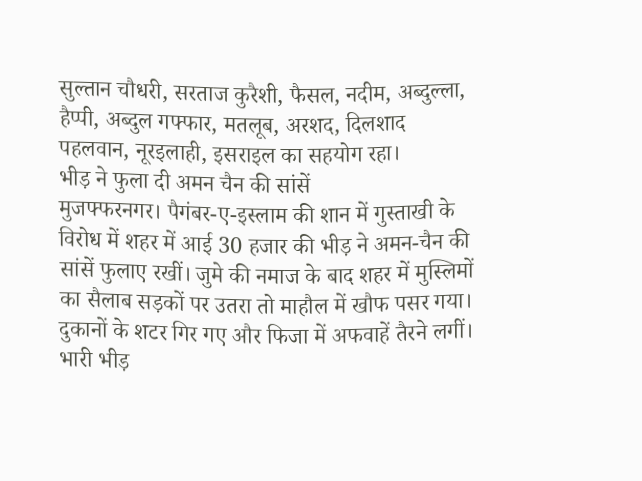सुल्तान चौधरी, सरताज कुरैशी, फैसल, नदीम, अब्दुल्ला, हैप्पी, अब्दुल गफ्फार, मतलूब, अरशद, दिलशाद पहलवान, नूरइलाही, इसराइल का सहयोग रहा।
भीड़ ने फुला दी अमन चैन की सांसें
मुजफ्फरनगर। पैगंबर-ए-इस्लाम की शान में गुस्ताखी के विरोध में शहर में आई 30 हजार की भीड़ ने अमन-चैन की सांसें फुलाए रखीं। जुमे की नमाज के बाद शहर में मुस्लिमों का सैलाब सड़कों पर उतरा तो माहौल में खौफ पसर गया। दुकानों के शटर गिर गए और फिजा में अफवाहें तैरने लगीं। भारी भीड़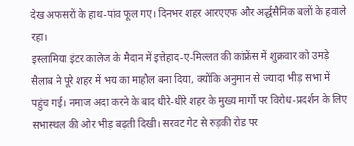देख अफसरों के हाथ-पांव फूल गए। दिनभर शहर आरएएफ और अर्द्धसैनिक बलों के हवाले रहा।
इस्लामिया इंटर कालेज के मैदान में इत्तेहाद-ए-मिल्लत की कांफ्रेंस में शुक्रवार को उमड़े सैलाब ने पूरे शहर में भय का माहौल बना दिया, क्योंकि अनुमान से ज्यादा भीड़ सभा में पहुंच गई। नमाज अदा करने के बाद धीरे-धीरे शहर के मुख्य मार्गों पर विरोध-प्रदर्शन के लिए सभास्थल की ओर भीड़ बढ़ती दिखी। सरवट गेट से रुड़की रोड पर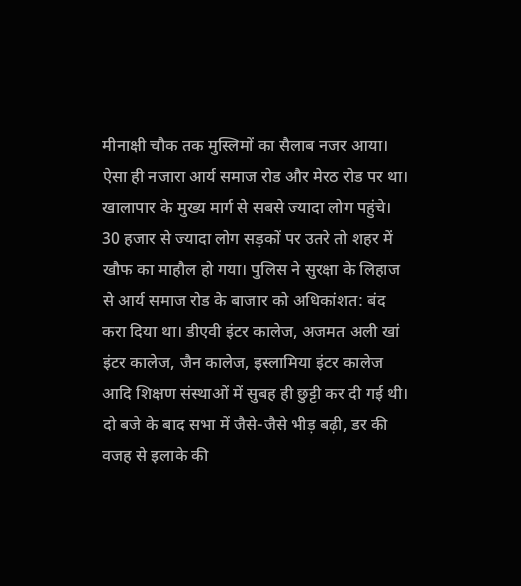मीनाक्षी चौक तक मुस्लिमों का सैलाब नजर आया। ऐसा ही नजारा आर्य समाज रोड और मेरठ रोड पर था।
खालापार के मुख्य मार्ग से सबसे ज्यादा लोग पहुंचे। 30 हजार से ज्यादा लोग सड़कों पर उतरे तो शहर में खौफ का माहौल हो गया। पुलिस ने सुरक्षा के लिहाज से आर्य समाज रोड के बाजार को अधिकांशत: बंद करा दिया था। डीएवी इंटर कालेज, अजमत अली खां इंटर कालेज, जैन कालेज, इस्लामिया इंटर कालेज आदि शिक्षण संस्थाओं में सुबह ही छुट्टी कर दी गई थी। दो बजे के बाद सभा में जैसे-जैसे भीड़ बढ़ी, डर की वजह से इलाके की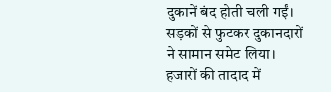दुकानें बंद होती चली गईं।
सड़कों से फुटकर दुकानदारों ने सामान समेट लिया। हजारों की तादाद में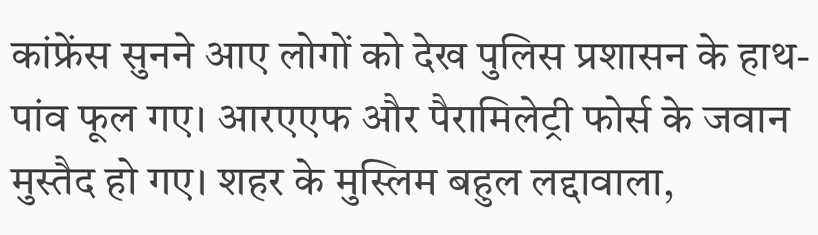कांफ्रेंस सुनने आए लोगों को देख पुलिस प्रशासन के हाथ-पांव फूल गए। आरएएफ और पैरामिलेट्री फोर्स के जवान मुस्तैद हो गए। शहर के मुस्लिम बहुल लद्दावाला,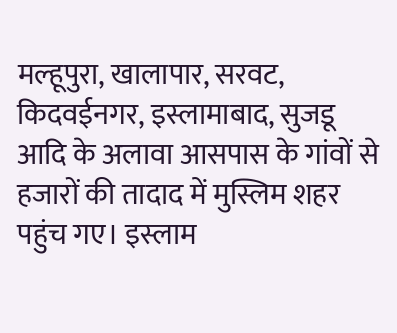मल्हूपुरा, खालापार, सरवट, किदवईनगर, इस्लामाबाद, सुजडू आदि के अलावा आसपास के गांवों से हजारों की तादाद में मुस्लिम शहर पहुंच गए। इस्लाम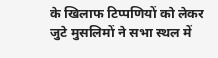के खिलाफ टिप्पणियों को लेकर जुटे मुसलिमों ने सभा स्थल में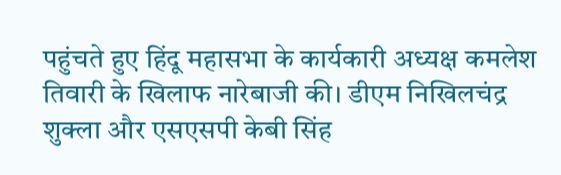पहुंचते हुए हिंदू महासभा के कार्यकारी अध्यक्ष कमलेश तिवारी के खिलाफ नारेबाजी की। डीएम निखिलचंद्र शुक्ला और एसएसपी केबी सिंह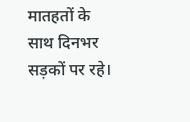मातहतों के साथ दिनभर सड़कों पर रहे।